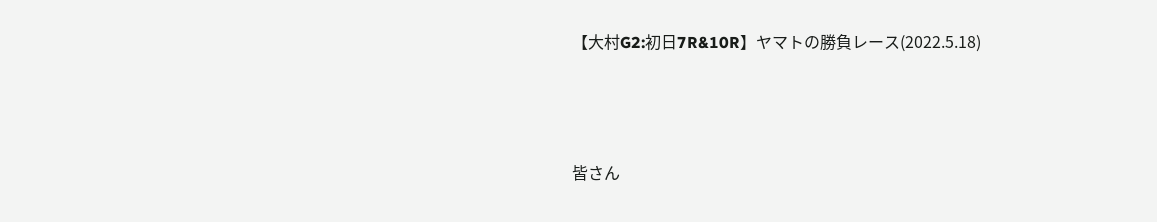【大村G2:初日7R&10R】ヤマトの勝負レース(2022.5.18)



皆さん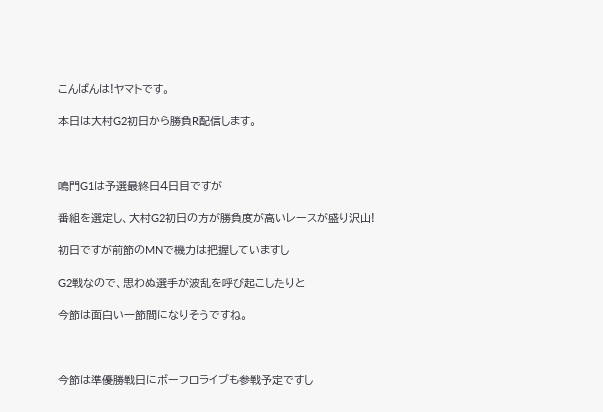こんばんは!ヤマトです。

本日は大村G2初日から勝負R配信します。



鳴門G1は予選最終日4日目ですが

番組を選定し、大村G2初日の方が勝負度が高いレースが盛り沢山!

初日ですが前節のMNで機力は把握していますし

G2戦なので、思わぬ選手が波乱を呼び起こしたりと

今節は面白い一節間になりそうですね。



今節は準優勝戦日にボーフロライブも参戦予定ですし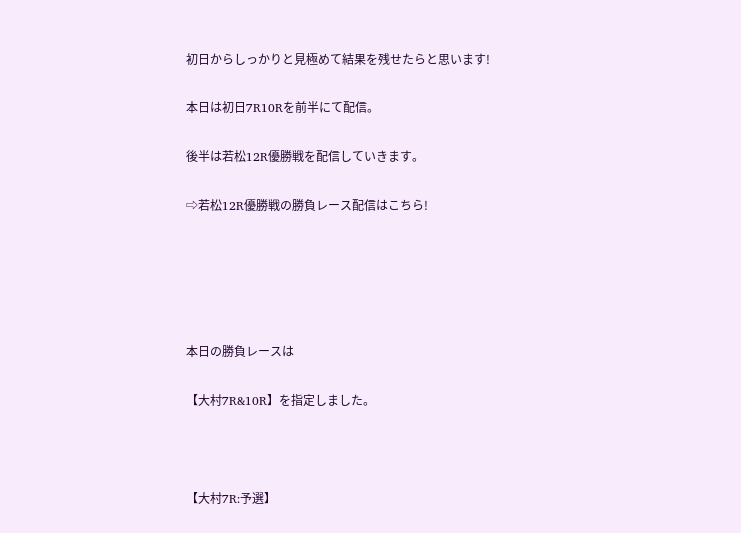初日からしっかりと見極めて結果を残せたらと思います!

本日は初日7R10Rを前半にて配信。

後半は若松12R優勝戦を配信していきます。

⇨若松12R優勝戦の勝負レース配信はこちら!





本日の勝負レースは

【大村7R&10R】を指定しました。



【大村7R:予選】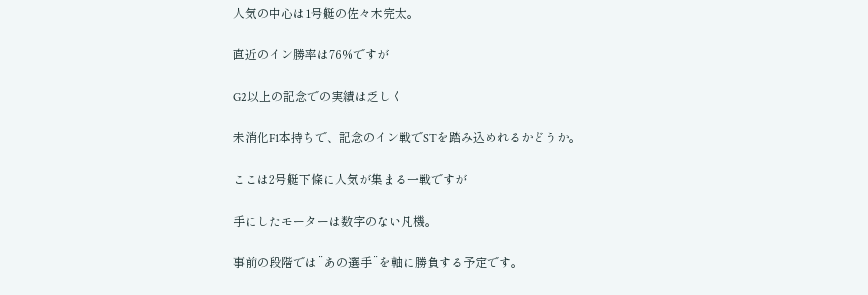人気の中心は1号艇の佐々木完太。

直近のイン勝率は76%ですが

G2以上の記念での実績は乏しく

未消化F1本持ちで、記念のイン戦でSTを踏み込めれるかどうか。

ここは2号艇下條に人気が集まる一戦ですが

手にしたモーターは数字のない凡機。

事前の段階では¨あの選手¨を軸に勝負する予定です。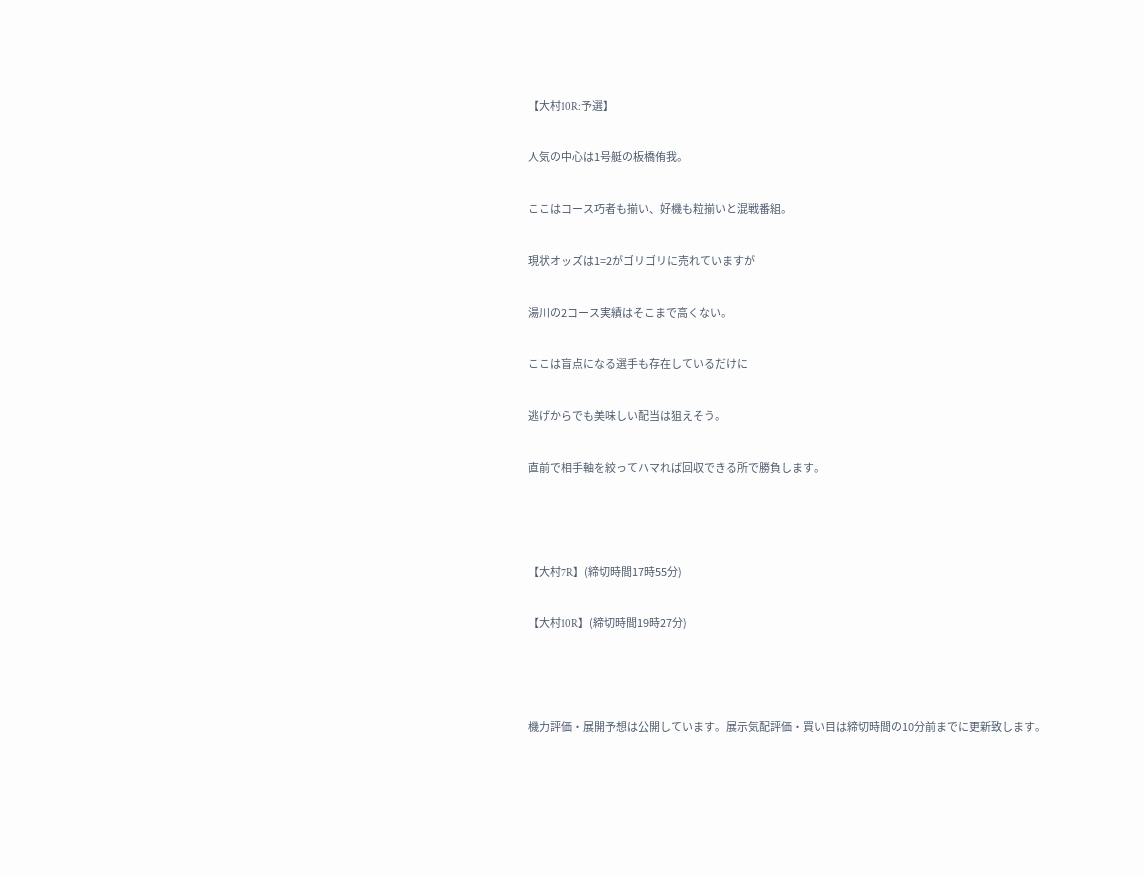【大村10R:予選】

人気の中心は1号艇の板橋侑我。

ここはコース巧者も揃い、好機も粒揃いと混戦番組。

現状オッズは1=2がゴリゴリに売れていますが

湯川の2コース実績はそこまで高くない。

ここは盲点になる選手も存在しているだけに

逃げからでも美味しい配当は狙えそう。

直前で相手軸を絞ってハマれば回収できる所で勝負します。



【大村7R】(締切時間17時55分)

【大村10R】(締切時間19時27分)



機力評価・展開予想は公開しています。展示気配評価・買い目は締切時間の10分前までに更新致します。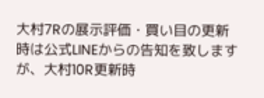大村7Rの展示評価・買い目の更新時は公式LINEからの告知を致しますが、大村10R更新時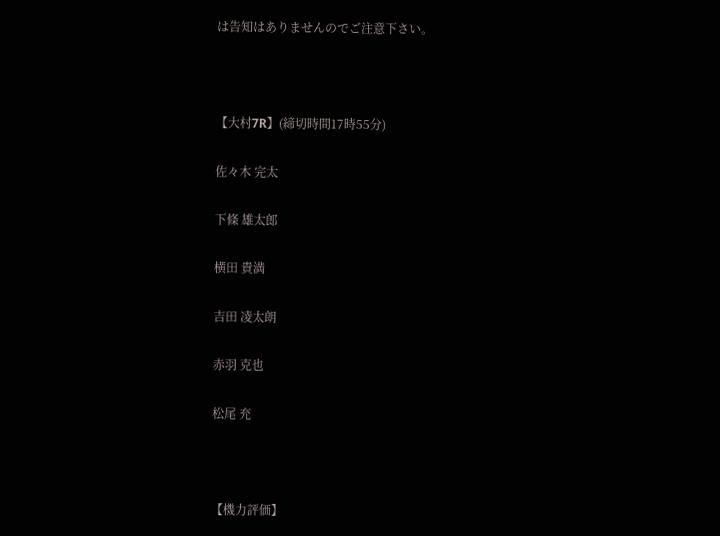は告知はありませんのでご注意下さい。



【大村7R】(締切時間17時55分)

佐々木 完太

下條 雄太郎

横田 貴満

吉田 凌太朗

赤羽 克也

松尾 充



【機力評価】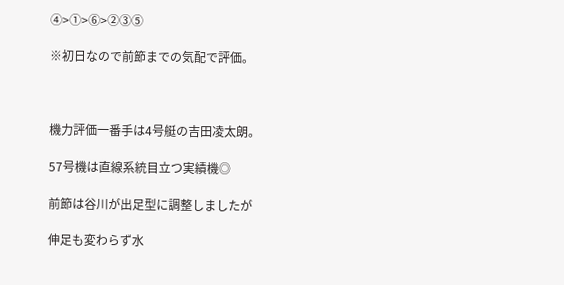④>①>⑥>②③⑤

※初日なので前節までの気配で評価。



機力評価一番手は4号艇の吉田凌太朗。

57号機は直線系統目立つ実績機◎

前節は谷川が出足型に調整しましたが

伸足も変わらず水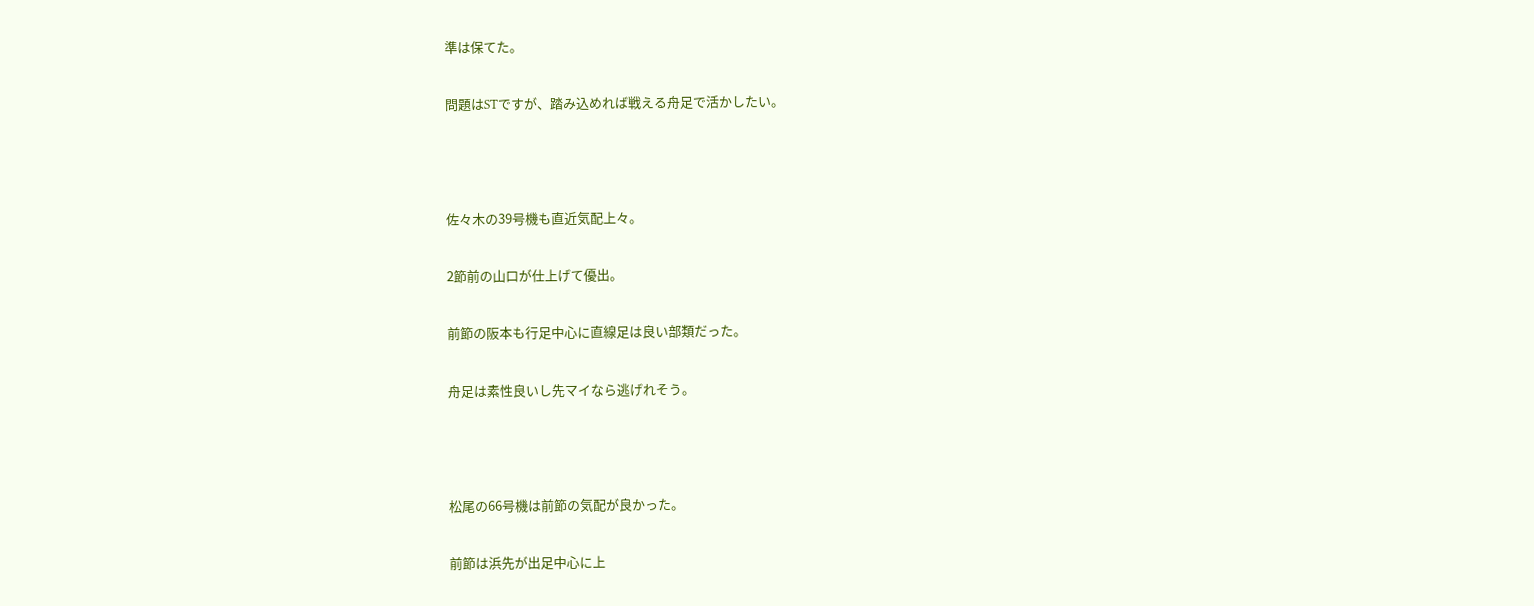準は保てた。

問題はSTですが、踏み込めれば戦える舟足で活かしたい。



佐々木の39号機も直近気配上々。

2節前の山口が仕上げて優出。

前節の阪本も行足中心に直線足は良い部類だった。

舟足は素性良いし先マイなら逃げれそう。



松尾の66号機は前節の気配が良かった。

前節は浜先が出足中心に上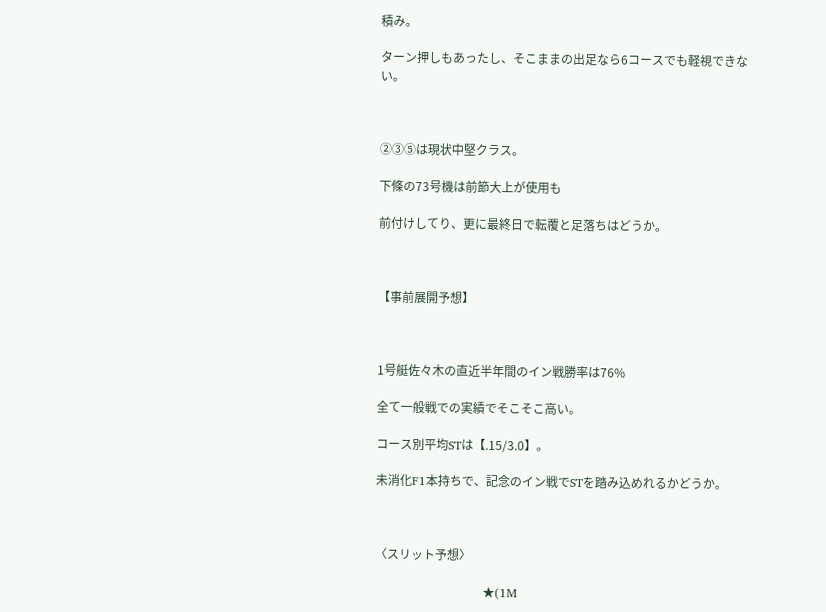積み。

ターン押しもあったし、そこままの出足なら6コースでも軽視できない。



②③⑤は現状中堅クラス。

下條の73号機は前節大上が使用も

前付けしてり、更に最終日で転覆と足落ちはどうか。



【事前展開予想】



1号艇佐々木の直近半年間のイン戦勝率は76%

全て一般戦での実績でそこそこ高い。

コース別平均STは【.15/3.0】。

未消化F1本持ちで、記念のイン戦でSTを踏み込めれるかどうか。



〈スリット予想〉

                           ★(1M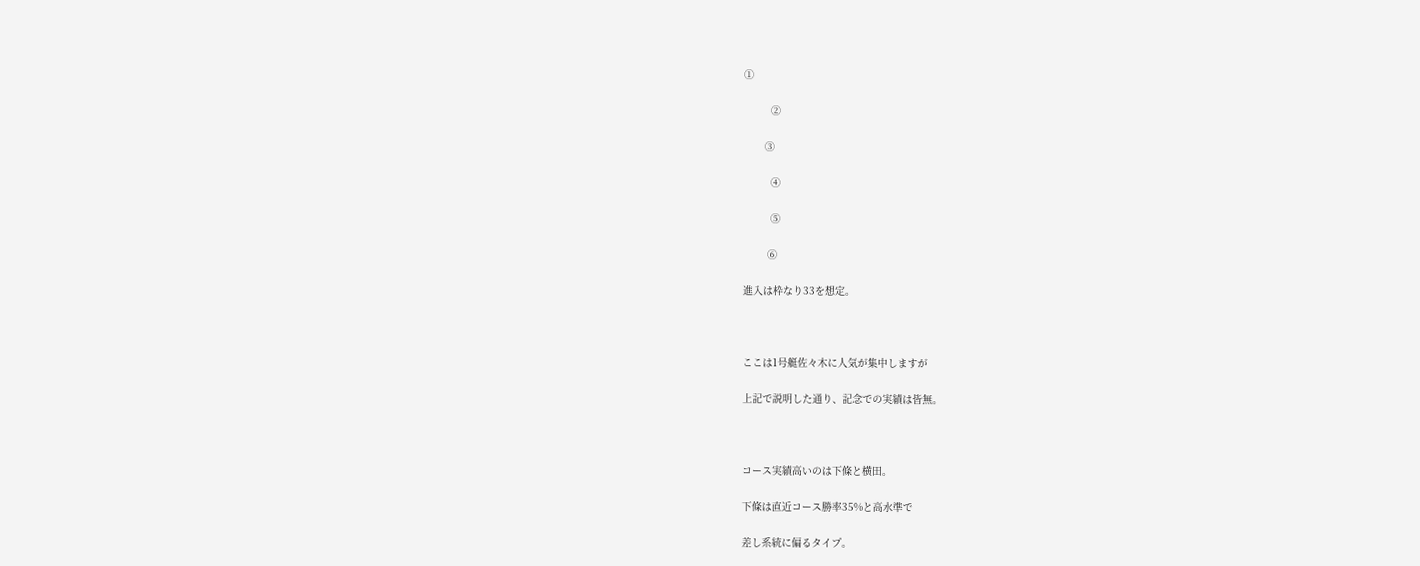①

         ②

       ③

         ④

         ⑤

        ⑥

進入は枠なり33を想定。



ここは1号艇佐々木に人気が集中しますが

上記で説明した通り、記念での実績は皆無。



コース実績高いのは下條と横田。

下條は直近コース勝率35%と高水準で

差し系統に偏るタイプ。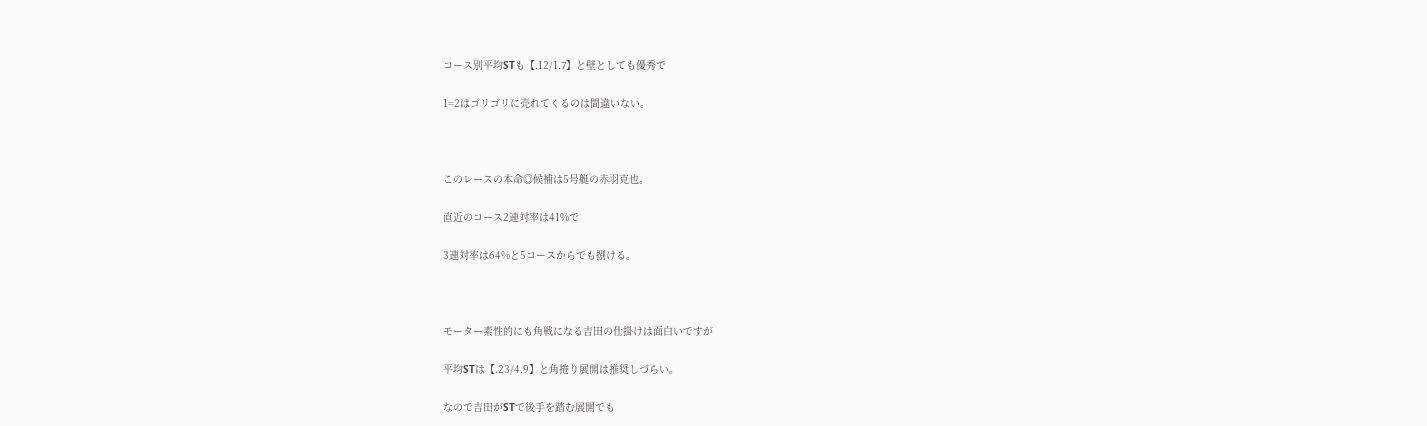コース別平均STも【.12/1.7】と壁としても優秀で

1=2はゴリゴリに売れてくるのは間違いない。



このレースの本命◎候補は5号艇の赤羽克也。

直近のコース2連対率は41%で

3連対率は64%と5コースからでも捌ける。



モーター素性的にも角戦になる吉田の仕掛けは面白いですが

平均STは【.23/4.9】と角捲り展開は推奨しづらい。

なので吉田がSTで後手を踏む展開でも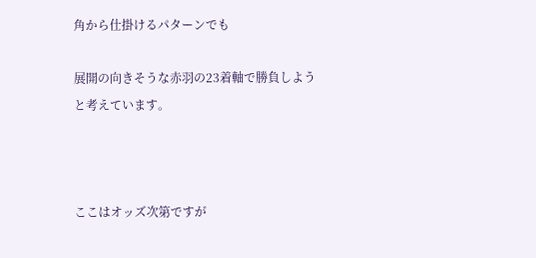角から仕掛けるパターンでも

展開の向きそうな赤羽の23着軸で勝負しようと考えています。



ここはオッズ次第ですが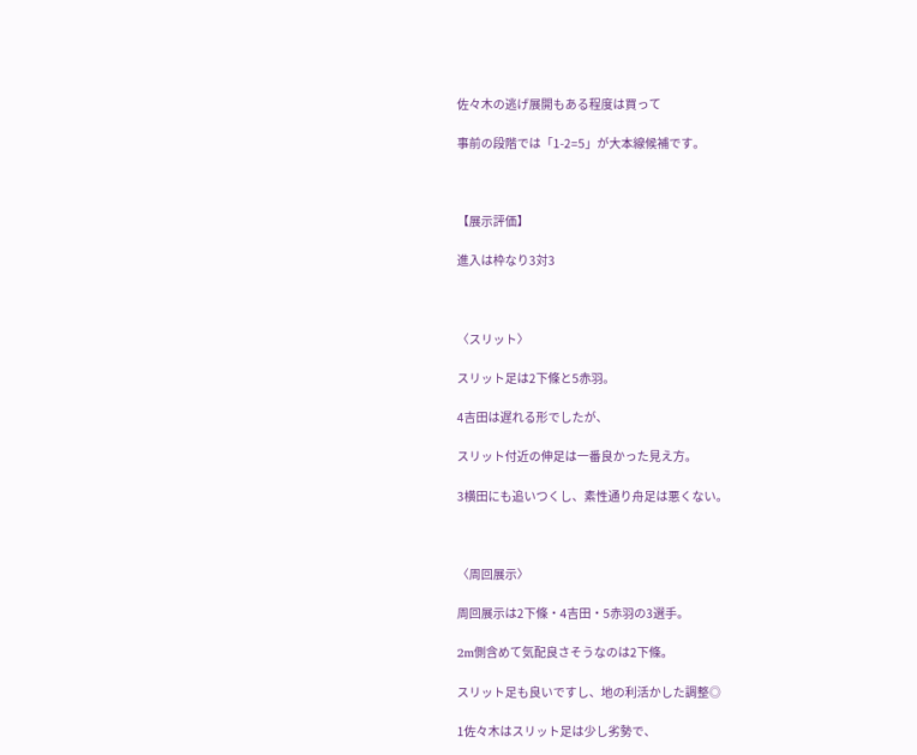佐々木の逃げ展開もある程度は買って

事前の段階では「1-2=5」が大本線候補です。



【展示評価】

進入は枠なり3対3



〈スリット〉

スリット足は2下條と5赤羽。

4吉田は遅れる形でしたが、

スリット付近の伸足は一番良かった見え方。

3横田にも追いつくし、素性通り舟足は悪くない。



〈周回展示〉

周回展示は2下條・4吉田・5赤羽の3選手。

2m側含めて気配良さそうなのは2下條。

スリット足も良いですし、地の利活かした調整◎

1佐々木はスリット足は少し劣勢で、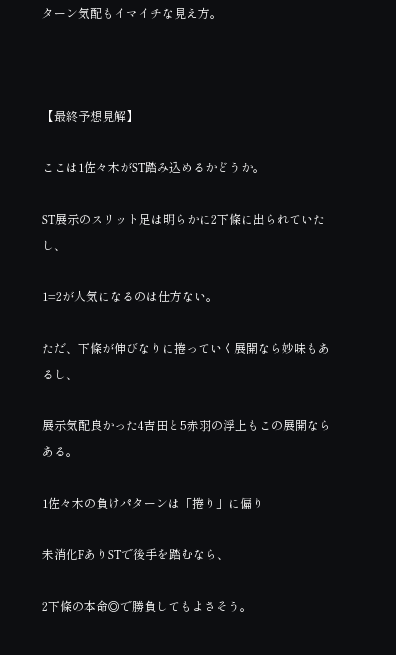ターン気配もイマイチな見え方。



【最終予想見解】

ここは1佐々木がST踏み込めるかどうか。

ST展示のスリット足は明らかに2下條に出られていたし、

1=2が人気になるのは仕方ない。

ただ、下條が伸びなりに捲っていく展開なら妙味もあるし、

展示気配良かった4吉田と5赤羽の浮上もこの展開ならある。

1佐々木の負けパターンは「捲り」に偏り

未消化FありSTで後手を踏むなら、

2下條の本命◎で勝負してもよさそう。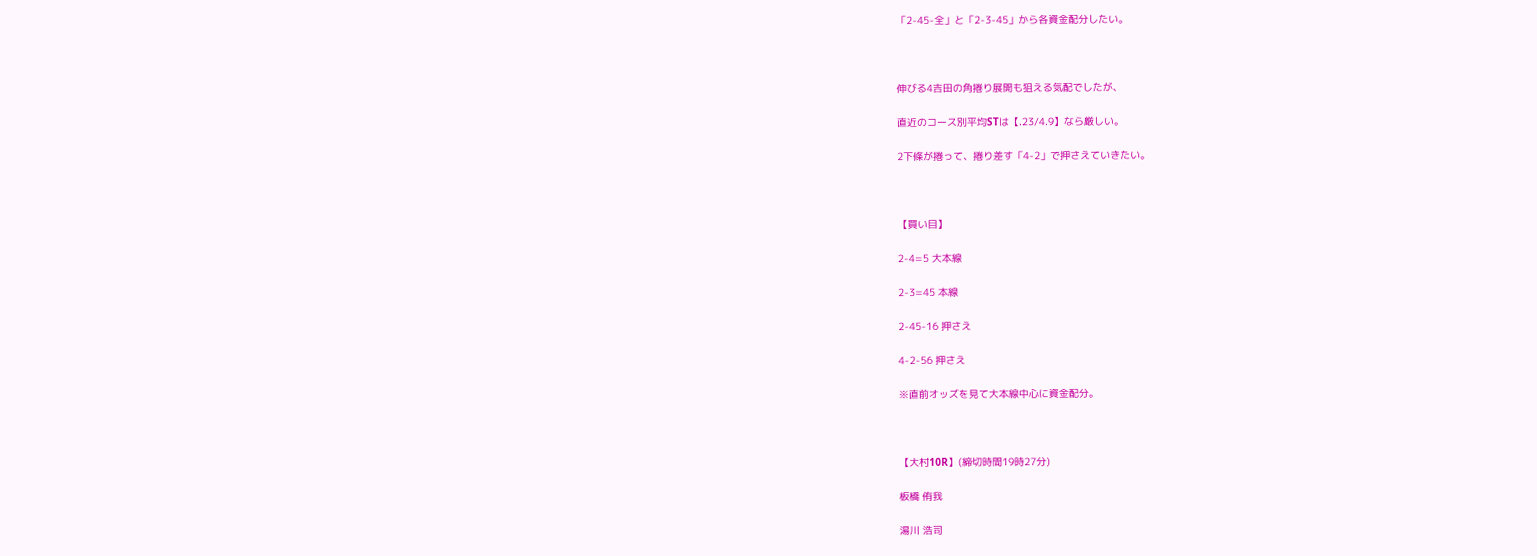「2-45-全」と「2-3-45」から各資金配分したい。



伸びる4吉田の角捲り展開も狙える気配でしたが、

直近のコース別平均STは【.23/4.9】なら厳しい。

2下條が捲って、捲り差す「4-2」で押さえていきたい。



【買い目】

2-4=5 大本線

2-3=45 本線

2-45-16 押さえ

4-2-56 押さえ

※直前オッズを見て大本線中心に資金配分。



【大村10R】(締切時間19時27分)

板橋 侑我

湯川 浩司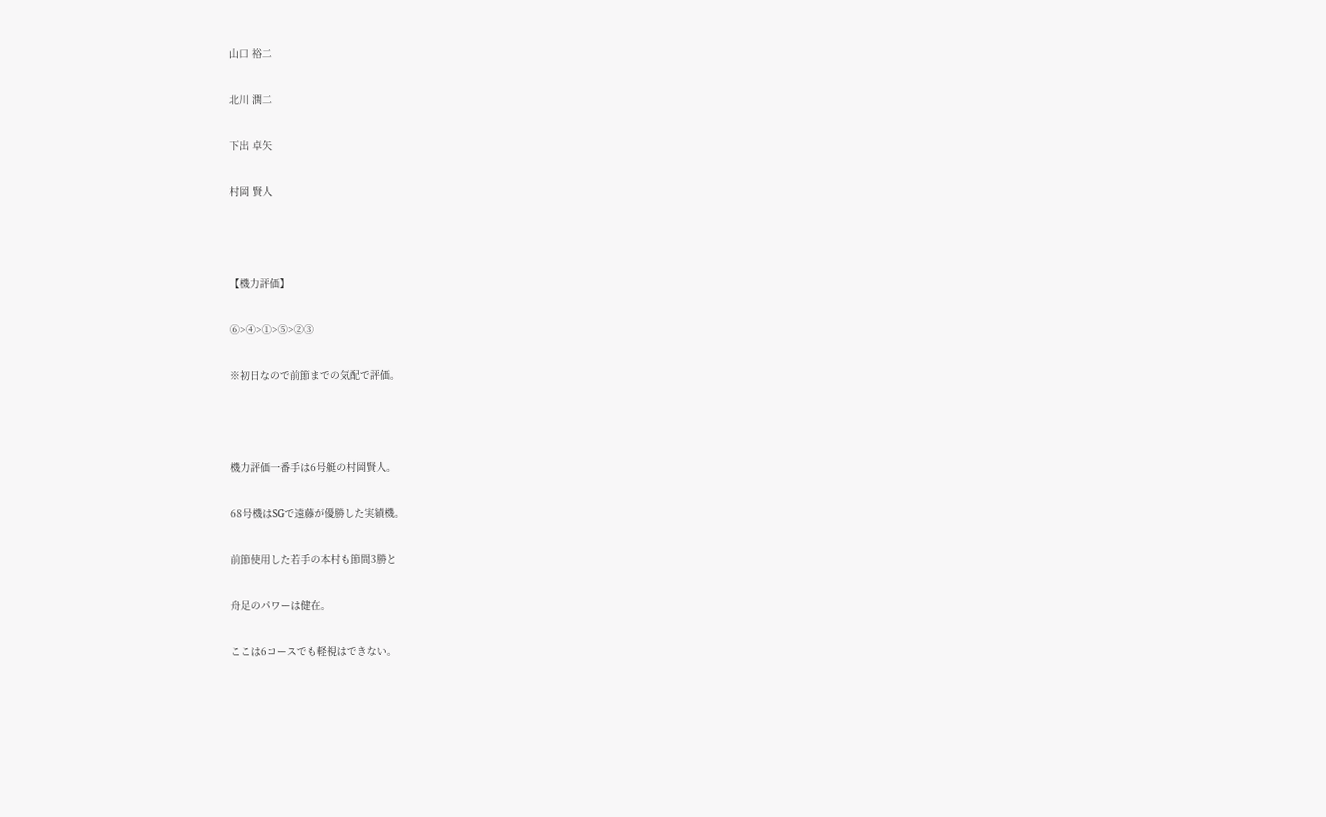山口 裕二

北川 潤二

下出 卓矢

村岡 賢人



【機力評価】

⑥>④>①>⑤>②③

※初日なので前節までの気配で評価。



機力評価一番手は6号艇の村岡賢人。

68号機はSGで遠藤が優勝した実績機。

前節使用した若手の本村も節間3勝と

舟足のパワーは健在。

ここは6コースでも軽視はできない。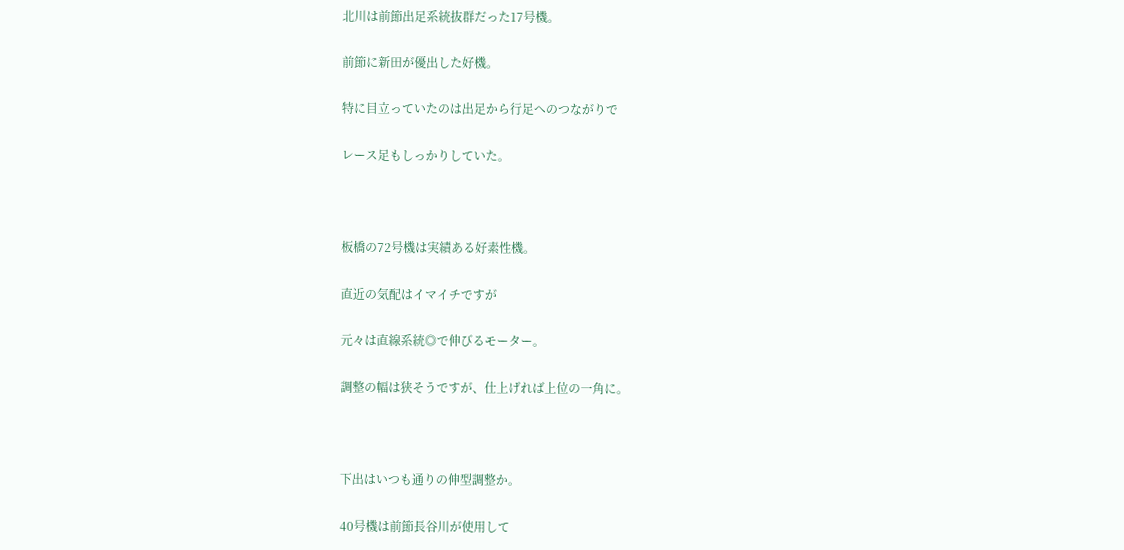北川は前節出足系統抜群だった17号機。

前節に新田が優出した好機。

特に目立っていたのは出足から行足へのつながりで

レース足もしっかりしていた。



板橋の72号機は実績ある好素性機。

直近の気配はイマイチですが

元々は直線系統◎で伸びるモーター。

調整の幅は狭そうですが、仕上げれば上位の一角に。



下出はいつも通りの伸型調整か。

40号機は前節長谷川が使用して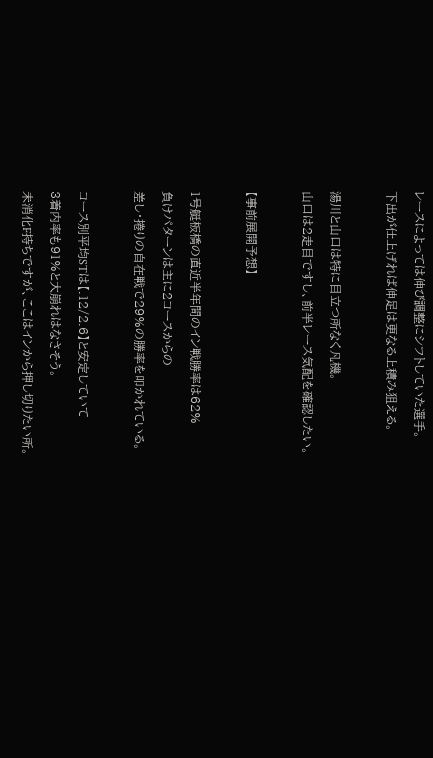レースによっては伸び調整にシフトしていた選手。

下出が仕上げれば伸足は更なる上積み狙える。



湯川と山口は特に目立つ所なく凡機。

山口は2走目ですし、前半レース気配を確認したい。



【事前展開予想】



1号艇板橋の直近半年間のイン戦勝率は62%

負けパターンは主に2コースからの

差し・捲りの自在戦で29%の勝率を叩かれている。



コース別平均STは【.12/2.6】と安定していて

3着内率も91%と大崩れはなさそう。

未消化F持ちですが、ここはインから押し切りたい所。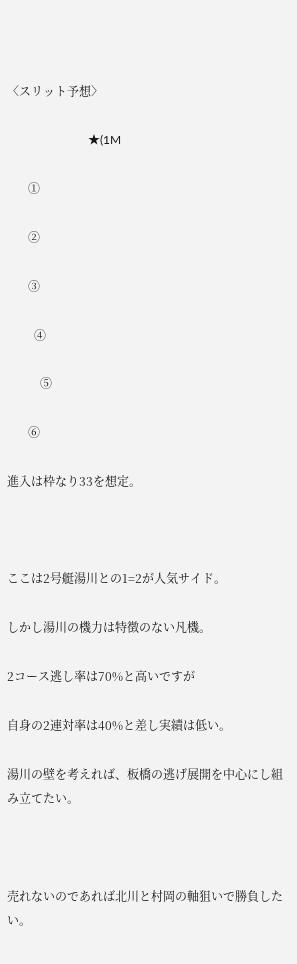〈スリット予想〉

                           ★(1M

       ①

       ②

       ③

         ④

           ⑤

       ⑥

進入は枠なり33を想定。



ここは2号艇湯川との1=2が人気サイド。

しかし湯川の機力は特徴のない凡機。

2コース逃し率は70%と高いですが

自身の2連対率は40%と差し実績は低い。

湯川の壁を考えれば、板橋の逃げ展開を中心にし組み立てたい。



売れないのであれば北川と村岡の軸狙いで勝負したい。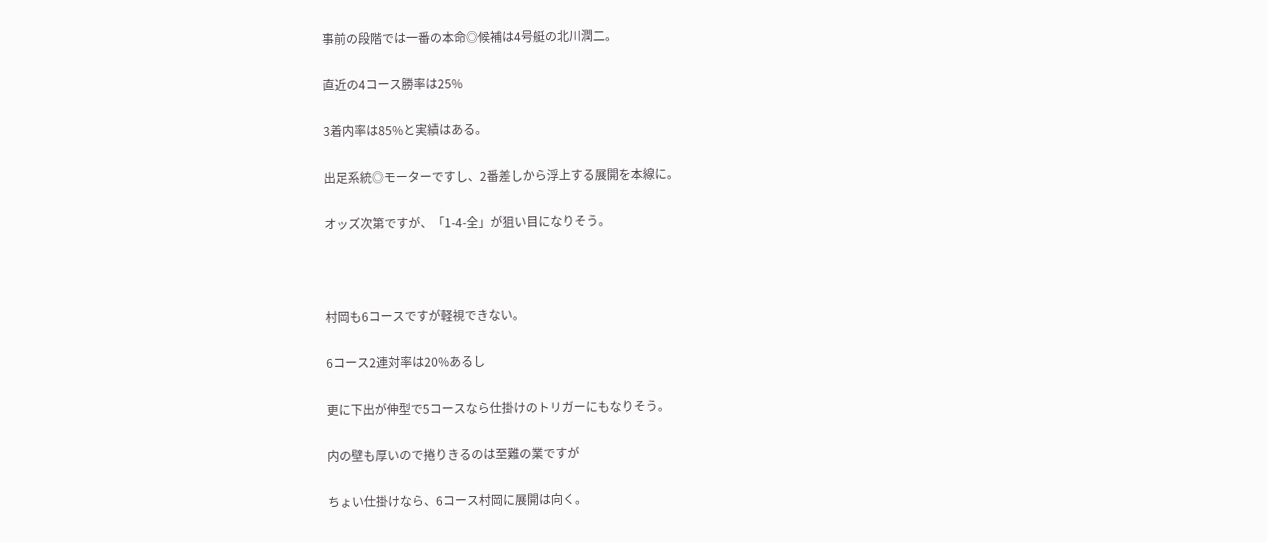事前の段階では一番の本命◎候補は4号艇の北川潤二。

直近の4コース勝率は25%

3着内率は85%と実績はある。

出足系統◎モーターですし、2番差しから浮上する展開を本線に。

オッズ次第ですが、「1-4-全」が狙い目になりそう。



村岡も6コースですが軽視できない。

6コース2連対率は20%あるし

更に下出が伸型で5コースなら仕掛けのトリガーにもなりそう。

内の壁も厚いので捲りきるのは至難の業ですが

ちょい仕掛けなら、6コース村岡に展開は向く。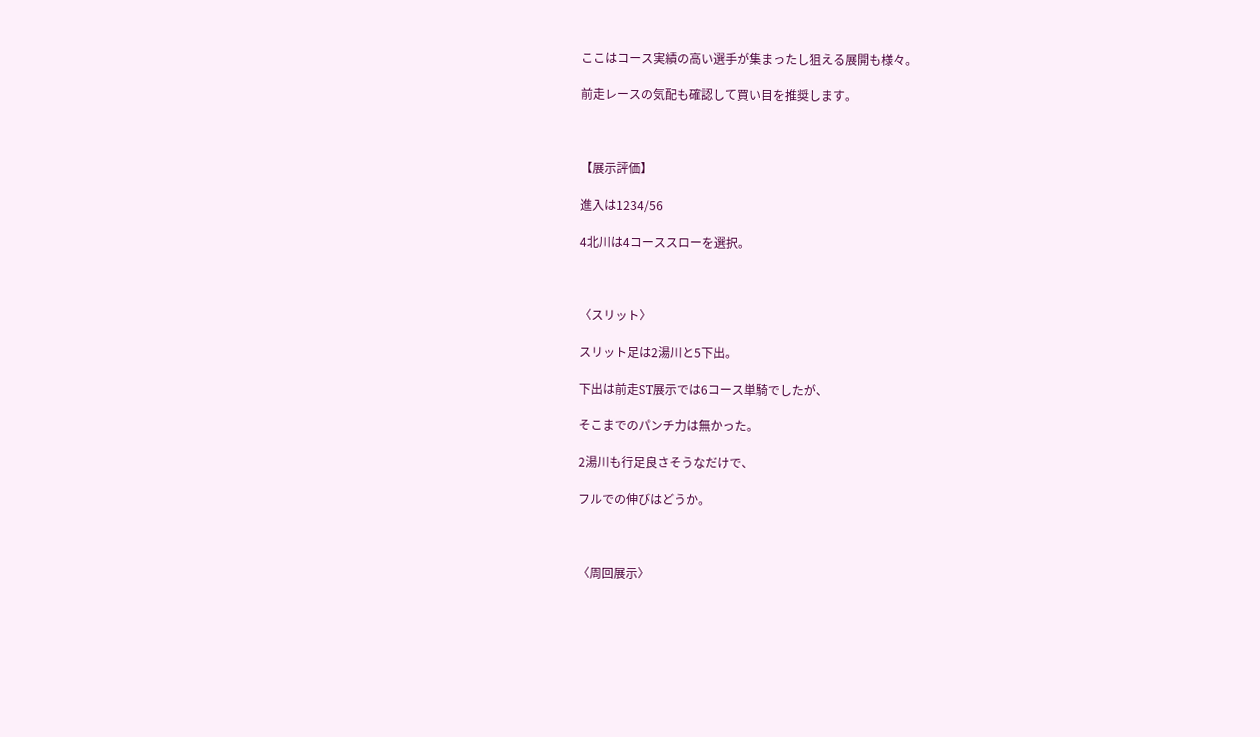ここはコース実績の高い選手が集まったし狙える展開も様々。

前走レースの気配も確認して買い目を推奨します。



【展示評価】

進入は1234/56

4北川は4コーススローを選択。



〈スリット〉

スリット足は2湯川と5下出。

下出は前走ST展示では6コース単騎でしたが、

そこまでのパンチ力は無かった。

2湯川も行足良さそうなだけで、

フルでの伸びはどうか。



〈周回展示〉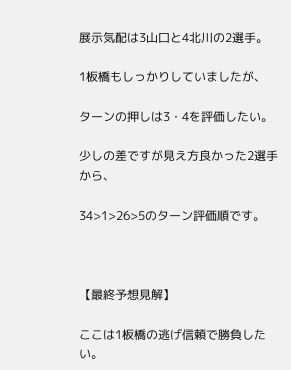展示気配は3山口と4北川の2選手。

1板橋もしっかりしていましたが、

ターンの押しは3・4を評価したい。

少しの差ですが見え方良かった2選手から、

34>1>26>5のターン評価順です。



【最終予想見解】

ここは1板橋の逃げ信頼で勝負したい。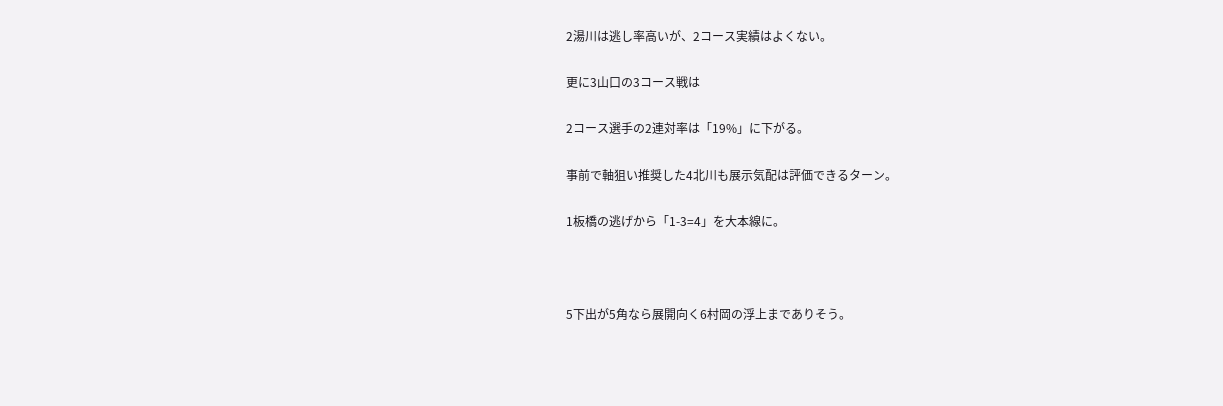2湯川は逃し率高いが、2コース実績はよくない。

更に3山口の3コース戦は

2コース選手の2連対率は「19%」に下がる。

事前で軸狙い推奨した4北川も展示気配は評価できるターン。

1板橋の逃げから「1-3=4」を大本線に。



5下出が5角なら展開向く6村岡の浮上までありそう。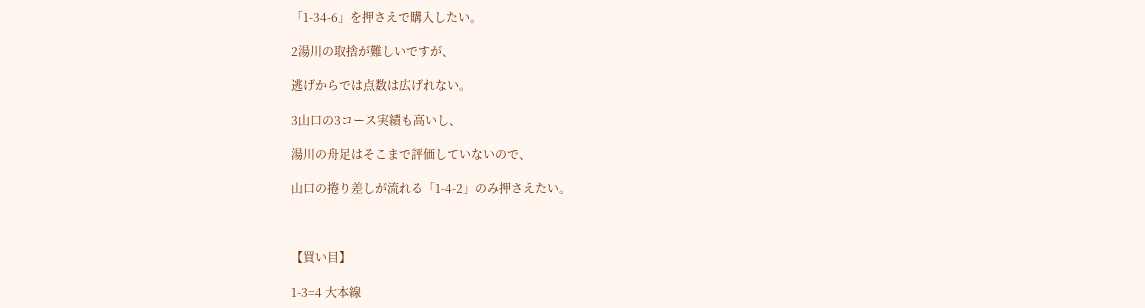「1-34-6」を押さえで購入したい。

2湯川の取捨が難しいですが、

逃げからでは点数は広げれない。

3山口の3コース実績も高いし、

湯川の舟足はそこまで評価していないので、

山口の捲り差しが流れる「1-4-2」のみ押さえたい。



【買い目】

1-3=4 大本線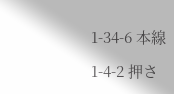1-34-6 本線

1-4-2 押さ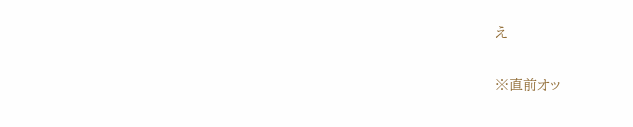え

※直前オッ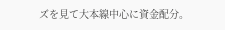ズを見て大本線中心に資金配分。